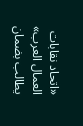«اتحاد نقابات العمال العرب» يطالب بضمان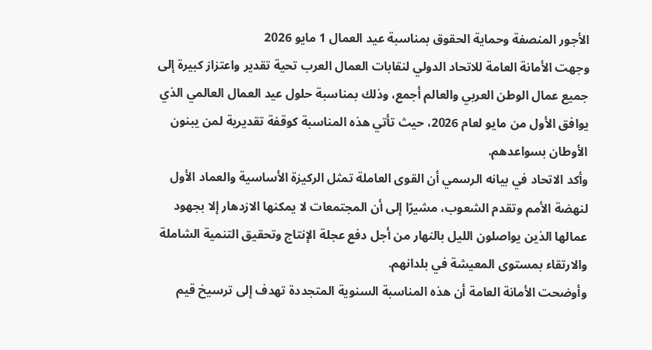الأجور المنصفة وحماية الحقوق بمناسبة عيد العمال 1 مايو 2026
وجهت الأمانة العامة للاتحاد الدولي لنقابات العمال العرب تحية تقدير واعتزاز كبيرة إلى جميع عمال الوطن العربي والعالم أجمع، وذلك بمناسبة حلول عيد العمال العالمي الذي يوافق الأول من مايو لعام 2026، حيث تأتي هذه المناسبة كوقفة تقديرية لمن يبنون الأوطان بسواعدهم.
وأكد الاتحاد في بيانه الرسمي أن القوى العاملة تمثل الركيزة الأساسية والعماد الأول لنهضة الأمم وتقدم الشعوب، مشيرًا إلى أن المجتمعات لا يمكنها الازدهار إلا بجهود عمالها الذين يواصلون الليل بالنهار من أجل دفع عجلة الإنتاج وتحقيق التنمية الشاملة والارتقاء بمستوى المعيشة في بلدانهم.
وأوضحت الأمانة العامة أن هذه المناسبة السنوية المتجددة تهدف إلى ترسيخ قيم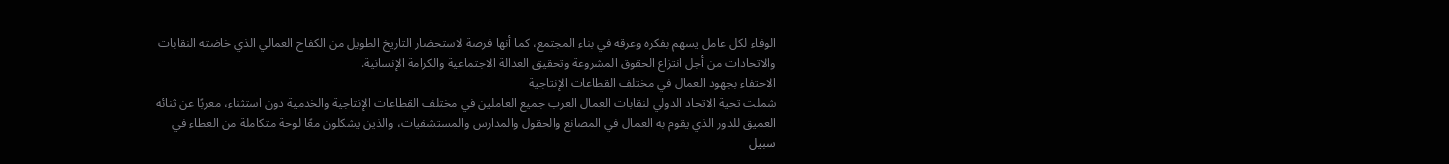الوفاء لكل عامل يسهم بفكره وعرقه في بناء المجتمع، كما أنها فرصة لاستحضار التاريخ الطويل من الكفاح العمالي الذي خاضته النقابات والاتحادات من أجل انتزاع الحقوق المشروعة وتحقيق العدالة الاجتماعية والكرامة الإنسانية.
الاحتفاء بجهود العمال في مختلف القطاعات الإنتاجية
شملت تحية الاتحاد الدولي لنقابات العمال العرب جميع العاملين في مختلف القطاعات الإنتاجية والخدمية دون استثناء، معربًا عن ثنائه العميق للدور الذي يقوم به العمال في المصانع والحقول والمدارس والمستشفيات، والذين يشكلون معًا لوحة متكاملة من العطاء في سبيل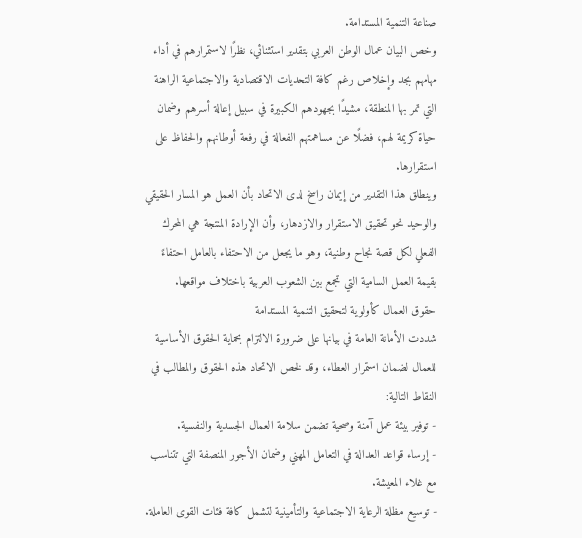صناعة التنمية المستدامة.
وخص البيان عمال الوطن العربي بتقدير استثنائي، نظرًا لاستمرارهم في أداء مهامهم بجد وإخلاص رغم كافة التحديات الاقتصادية والاجتماعية الراهنة التي تمر بها المنطقة، مشيدًا بجهودهم الكبيرة في سبيل إعالة أسرهم وضمان حياة كريمة لهم، فضلًا عن مساهمتهم الفعالة في رفعة أوطانهم والحفاظ على استقرارها.
وينطلق هذا التقدير من إيمان راسخ لدى الاتحاد بأن العمل هو المسار الحقيقي والوحيد نحو تحقيق الاستقرار والازدهار، وأن الإرادة المنتجة هي المحرك الفعلي لكل قصة نجاح وطنية، وهو ما يجعل من الاحتفاء بالعامل احتفاءً بقيمة العمل السامية التي تجمع بين الشعوب العربية باختلاف مواقعها.
حقوق العمال كأولوية لتحقيق التنمية المستدامة
شددت الأمانة العامة في بيانها على ضرورة الالتزام بحماية الحقوق الأساسية للعمال لضمان استمرار العطاء، وقد لخص الاتحاد هذه الحقوق والمطالب في النقاط التالية:
- توفير بيئة عمل آمنة وصحية تضمن سلامة العمال الجسدية والنفسية.
- إرساء قواعد العدالة في التعامل المهني وضمان الأجور المنصفة التي تتناسب مع غلاء المعيشة.
- توسيع مظلة الرعاية الاجتماعية والتأمينية لتشمل كافة فئات القوى العاملة.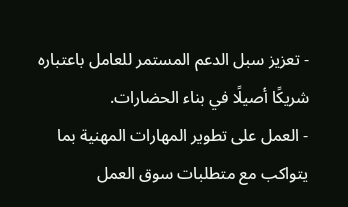- تعزيز سبل الدعم المستمر للعامل باعتباره شريكًا أصيلًا في بناء الحضارات.
- العمل على تطوير المهارات المهنية بما يتواكب مع متطلبات سوق العمل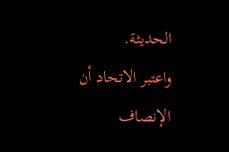الحديثة.
واعتبر الاتحاد أن الإنصاف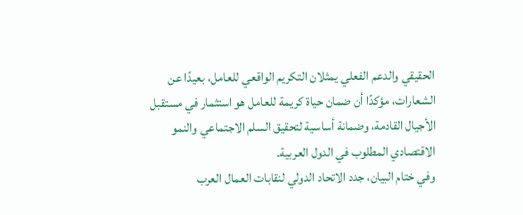الحقيقي والدعم الفعلي يمثلان التكريم الواقعي للعامل، بعيدًا عن الشعارات، مؤكدًا أن ضمان حياة كريمة للعامل هو استثمار في مستقبل الأجيال القادمة، وضمانة أساسية لتحقيق السلم الاجتماعي والنمو الاقتصادي المطلوب في الدول العربية.
وفي ختام البيان، جدد الاتحاد الدولي لنقابات العمال العرب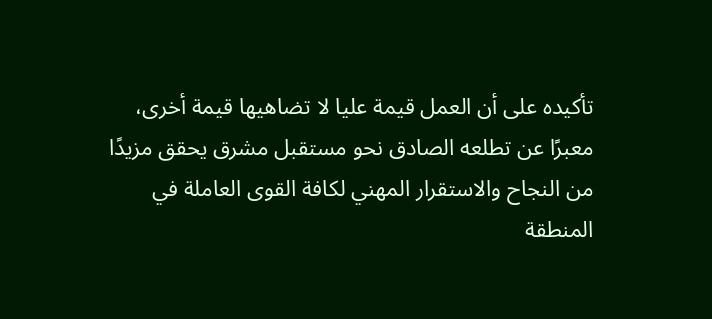تأكيده على أن العمل قيمة عليا لا تضاهيها قيمة أخرى، معبرًا عن تطلعه الصادق نحو مستقبل مشرق يحقق مزيدًا من النجاح والاستقرار المهني لكافة القوى العاملة في المنطقة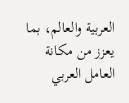العربية والعالم، بما يعزز من مكانة العامل العربي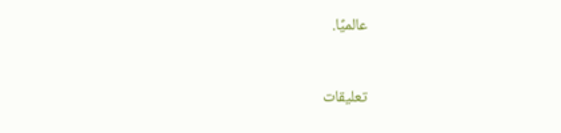عالميًا.


تعليقات